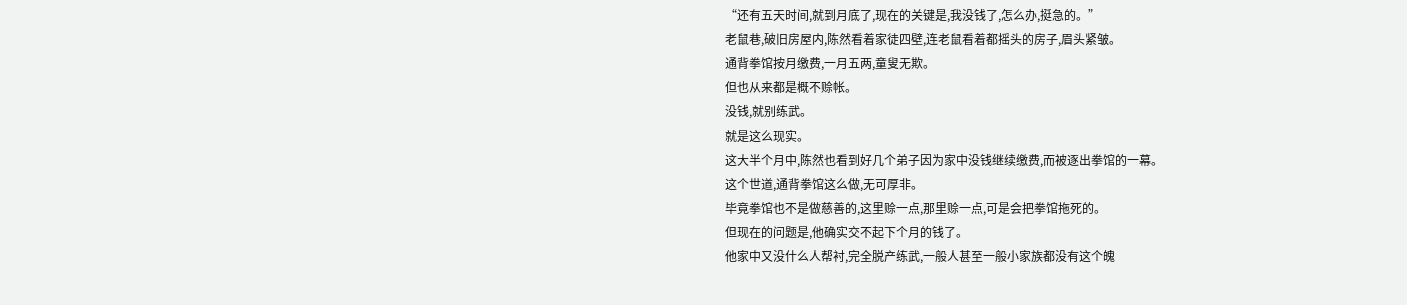“还有五天时间,就到月底了,现在的关键是,我没钱了,怎么办,挺急的。”
老鼠巷,破旧房屋内,陈然看着家徒四壁,连老鼠看着都摇头的房子,眉头紧皱。
通背拳馆按月缴费,一月五两,童叟无欺。
但也从来都是概不赊帐。
没钱,就别练武。
就是这么现实。
这大半个月中,陈然也看到好几个弟子因为家中没钱继续缴费,而被逐出拳馆的一幕。
这个世道,通背拳馆这么做,无可厚非。
毕竟拳馆也不是做慈善的,这里赊一点,那里赊一点,可是会把拳馆拖死的。
但现在的问题是,他确实交不起下个月的钱了。
他家中又没什么人帮衬,完全脱产练武,一般人甚至一般小家族都没有这个魄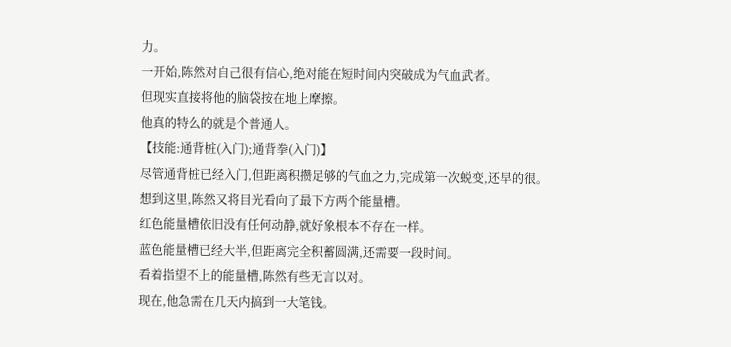力。
一开始,陈然对自己很有信心,绝对能在短时间内突破成为气血武者。
但现实直接将他的脑袋按在地上摩擦。
他真的特么的就是个普通人。
【技能:通背桩(入门);通背拳(入门)】
尽管通背桩已经入门,但距离积攒足够的气血之力,完成第一次蜕变,还早的很。
想到这里,陈然又将目光看向了最下方两个能量槽。
红色能量槽依旧没有任何动静,就好象根本不存在一样。
蓝色能量槽已经大半,但距离完全积蓄圆满,还需要一段时间。
看着指望不上的能量槽,陈然有些无言以对。
现在,他急需在几天内搞到一大笔钱。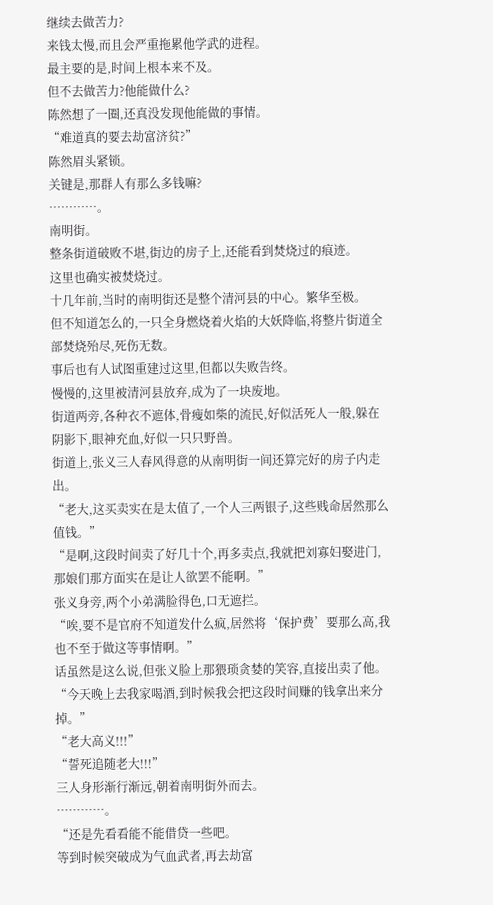继续去做苦力?
来钱太慢,而且会严重拖累他学武的进程。
最主要的是,时间上根本来不及。
但不去做苦力?他能做什么?
陈然想了一圈,还真没发现他能做的事情。
“难道真的要去劫富济贫?”
陈然眉头紧锁。
关键是,那群人有那么多钱嘛?
…………。
南明街。
整条街道破败不堪,街边的房子上,还能看到焚烧过的痕迹。
这里也确实被焚烧过。
十几年前,当时的南明街还是整个清河县的中心。繁华至极。
但不知道怎么的,一只全身燃烧着火焰的大妖降临,将整片街道全部焚烧殆尽,死伤无数。
事后也有人试图重建过这里,但都以失败告终。
慢慢的,这里被清河县放弃,成为了一块废地。
街道两旁,各种衣不遮体,骨瘦如柴的流民,好似活死人一般,躲在阴影下,眼神充血,好似一只只野兽。
街道上,张义三人春风得意的从南明街一间还算完好的房子内走出。
“老大,这买卖实在是太值了,一个人三两银子,这些贱命居然那么值钱。”
“是啊,这段时间卖了好几十个,再多卖点,我就把刘寡妇娶进门,那娘们那方面实在是让人欲罢不能啊。”
张义身旁,两个小弟满脸得色,口无遮拦。
“唉,要不是官府不知道发什么疯,居然将‘保护费’要那么高,我也不至于做这等事情啊。”
话虽然是这么说,但张义脸上那猥琐贪婪的笑容,直接出卖了他。
“今天晚上去我家喝酒,到时候我会把这段时间赚的钱拿出来分掉。”
“老大高义!!!”
“誓死追随老大!!!”
三人身形渐行渐远,朝着南明街外而去。
…………。
“还是先看看能不能借贷一些吧。
等到时候突破成为气血武者,再去劫富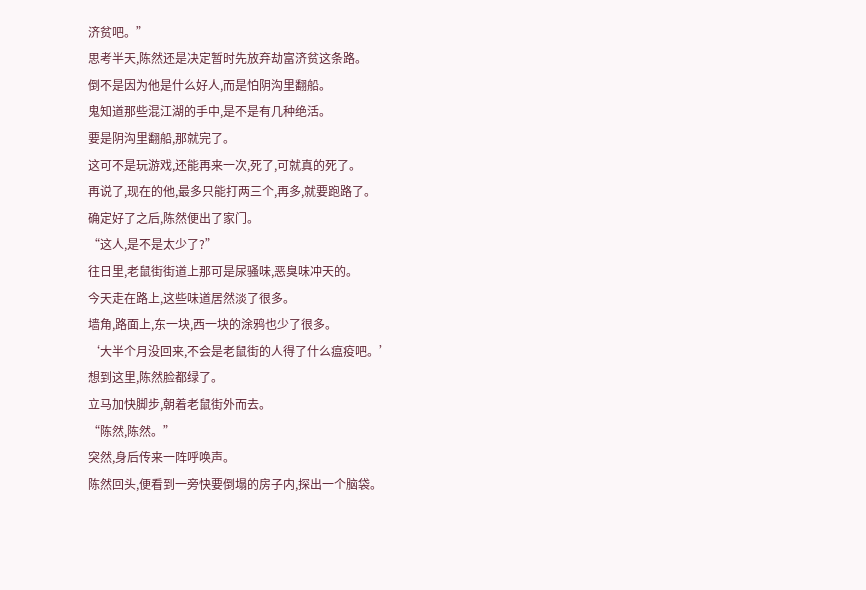济贫吧。”
思考半天,陈然还是决定暂时先放弃劫富济贫这条路。
倒不是因为他是什么好人,而是怕阴沟里翻船。
鬼知道那些混江湖的手中,是不是有几种绝活。
要是阴沟里翻船,那就完了。
这可不是玩游戏,还能再来一次,死了,可就真的死了。
再说了,现在的他,最多只能打两三个,再多,就要跑路了。
确定好了之后,陈然便出了家门。
“这人,是不是太少了?”
往日里,老鼠街街道上那可是尿骚味,恶臭味冲天的。
今天走在路上,这些味道居然淡了很多。
墙角,路面上,东一块,西一块的涂鸦也少了很多。
‘大半个月没回来,不会是老鼠街的人得了什么瘟疫吧。’
想到这里,陈然脸都绿了。
立马加快脚步,朝着老鼠街外而去。
“陈然,陈然。”
突然,身后传来一阵呼唤声。
陈然回头,便看到一旁快要倒塌的房子内,探出一个脑袋。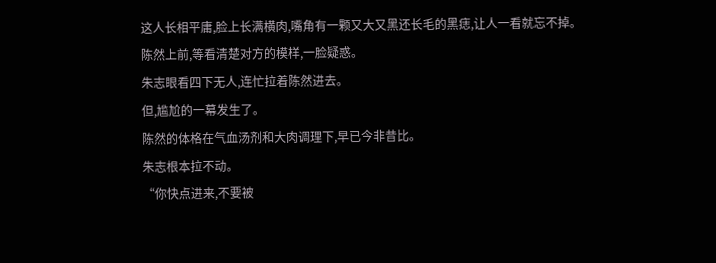这人长相平庸,脸上长满横肉,嘴角有一颗又大又黑还长毛的黑痣,让人一看就忘不掉。
陈然上前,等看清楚对方的模样,一脸疑惑。
朱志眼看四下无人,连忙拉着陈然进去。
但,尴尬的一幕发生了。
陈然的体格在气血汤剂和大肉调理下,早已今非昔比。
朱志根本拉不动。
“你快点进来,不要被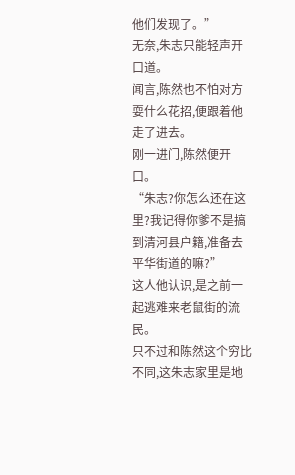他们发现了。”
无奈,朱志只能轻声开口道。
闻言,陈然也不怕对方耍什么花招,便跟着他走了进去。
刚一进门,陈然便开口。
“朱志?你怎么还在这里?我记得你爹不是搞到清河县户籍,准备去平华街道的嘛?”
这人他认识,是之前一起逃难来老鼠街的流民。
只不过和陈然这个穷比不同,这朱志家里是地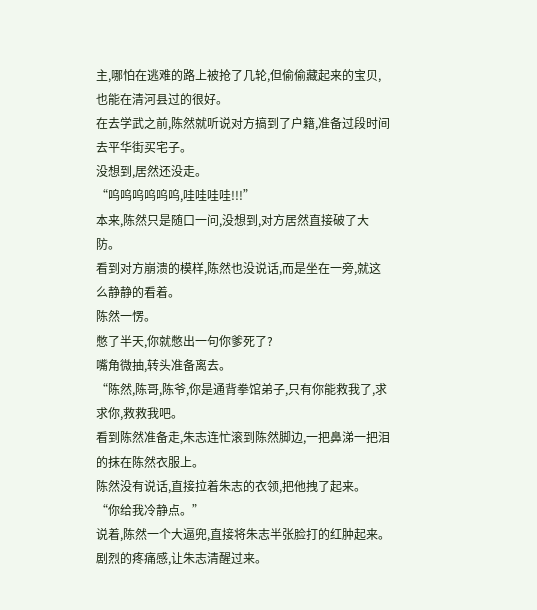主,哪怕在逃难的路上被抢了几轮,但偷偷藏起来的宝贝,也能在清河县过的很好。
在去学武之前,陈然就听说对方搞到了户籍,准备过段时间去平华街买宅子。
没想到,居然还没走。
“呜呜呜呜呜呜,哇哇哇哇!!!”
本来,陈然只是随口一问,没想到,对方居然直接破了大防。
看到对方崩溃的模样,陈然也没说话,而是坐在一旁,就这么静静的看着。
陈然一愣。
憋了半天,你就憋出一句你爹死了?
嘴角微抽,转头准备离去。
“陈然,陈哥,陈爷,你是通背拳馆弟子,只有你能救我了,求求你,救救我吧。
看到陈然准备走,朱志连忙滚到陈然脚边,一把鼻涕一把泪的抹在陈然衣服上。
陈然没有说话,直接拉着朱志的衣领,把他拽了起来。
“你给我冷静点。”
说着,陈然一个大逼兜,直接将朱志半张脸打的红肿起来。
剧烈的疼痛感,让朱志清醒过来。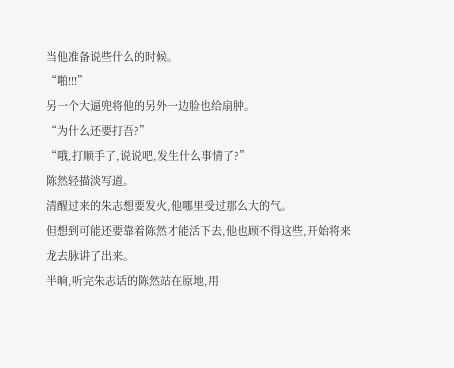当他准备说些什么的时候。
“啪!!!”
另一个大逼兜将他的另外一边脸也给扇肿。
“为什么还要打吾?”
“哦,打顺手了,说说吧,发生什么事情了?”
陈然轻描淡写道。
清醒过来的朱志想要发火,他哪里受过那么大的气。
但想到可能还要靠着陈然才能活下去,他也顾不得这些,开始将来龙去脉讲了出来。
半晌,听完朱志话的陈然站在原地,用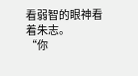看弱智的眼神看着朱志。
“你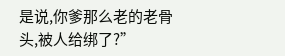是说,你爹那么老的老骨头,被人给绑了?”